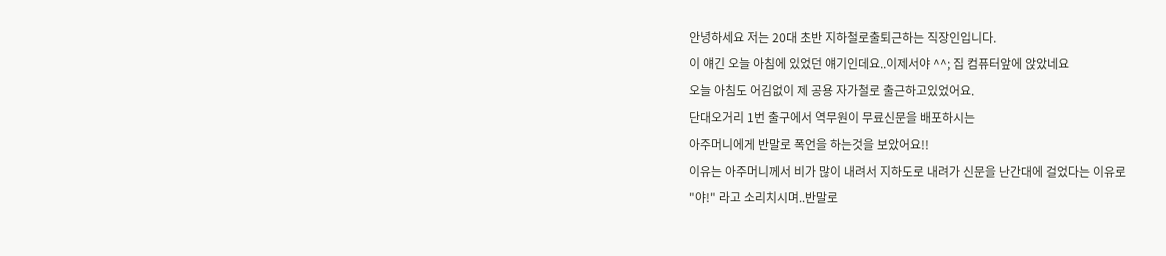안녕하세요 저는 20대 초반 지하철로출퇴근하는 직장인입니다.
이 얘긴 오늘 아침에 있었던 얘기인데요..이제서야 ^^; 집 컴퓨터앞에 앉았네요
오늘 아침도 어김없이 제 공용 자가철로 출근하고있었어요.
단대오거리 1번 출구에서 역무원이 무료신문을 배포하시는
아주머니에게 반말로 폭언을 하는것을 보았어요!!
이유는 아주머니께서 비가 많이 내려서 지하도로 내려가 신문을 난간대에 걸었다는 이유로
"야!" 라고 소리치시며..반말로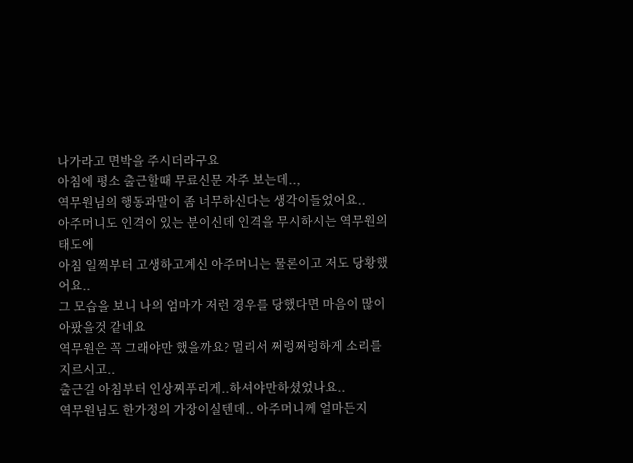나가라고 면박을 주시더라구요
아침에 평소 출근할때 무료신문 자주 보는데..,
역무원님의 행동과말이 좀 너무하신다는 생각이들었어요..
아주머니도 인격이 있는 분이신데 인격을 무시하시는 역무원의 태도에
아침 일찍부터 고생하고계신 아주머니는 물론이고 저도 당황했어요..
그 모습을 보니 나의 엄마가 저런 경우를 당했다면 마음이 많이 아팠을것 같네요
역무원은 꼭 그래야만 했을까요? 멀리서 쩌렁쩌렁하게 소리를 지르시고..
출근길 아침부터 인상찌푸리게..하셔야만하셨었나요..
역무원님도 한가정의 가장이실텐데.. 아주머니께 얼마든지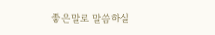좋은말로 말씀하실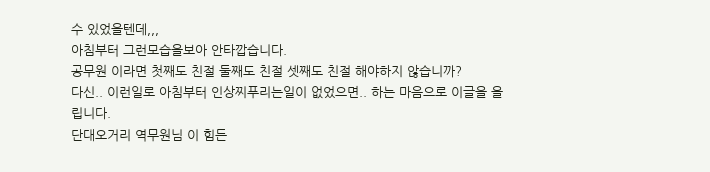수 있었을텐데,,,
아침부터 그런모습을보아 안타깝습니다.
공무원 이라면 첫째도 친절 둘째도 친절 셋째도 친절 해야하지 않습니까?
다신.. 이런일로 아침부터 인상찌푸리는일이 없었으면.. 하는 마음으로 이글을 올립니다.
단대오거리 역무원님 이 힘든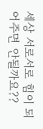세상 서로서로 힘이 되어주면 안될까요??